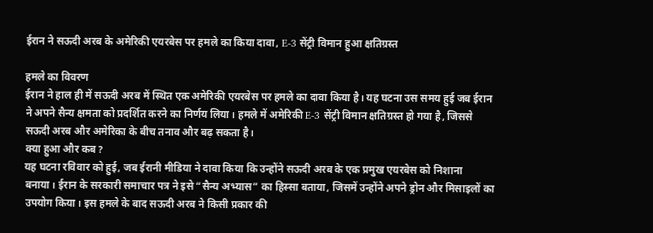ईरान ने सऊदी अरब के अमेरिकी एयरबेस पर हमले का किया दावा, E-3 सेंट्री विमान हुआ क्षतिग्रस्त

हमले का विवरण
ईरान ने हाल ही में सऊदी अरब में स्थित एक अमेरिकी एयरबेस पर हमले का दावा किया है। यह घटना उस समय हुई जब ईरान ने अपने सैन्य क्षमता को प्रदर्शित करने का निर्णय लिया। हमले में अमेरिकी E-3 सेंट्री विमान क्षतिग्रस्त हो गया है, जिससे सऊदी अरब और अमेरिका के बीच तनाव और बढ़ सकता है।
क्या हुआ और कब?
यह घटना रविवार को हुई, जब ईरानी मीडिया ने दावा किया कि उन्होंने सऊदी अरब के एक प्रमुख एयरबेस को निशाना बनाया। ईरान के सरकारी समाचार पत्र ने इसे “सैन्य अभ्यास” का हिस्सा बताया, जिसमें उन्होंने अपने ड्रोन और मिसाइलों का उपयोग किया। इस हमले के बाद सऊदी अरब ने किसी प्रकार की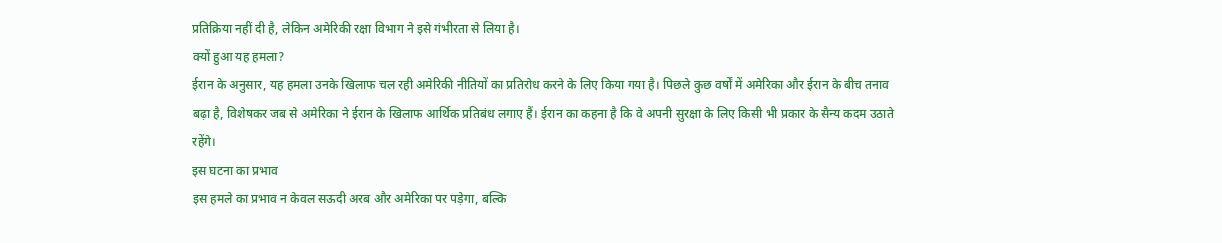प्रतिक्रिया नहीं दी है, लेकिन अमेरिकी रक्षा विभाग ने इसे गंभीरता से लिया है।
क्यों हुआ यह हमला?
ईरान के अनुसार, यह हमला उनके खिलाफ चल रही अमेरिकी नीतियों का प्रतिरोध करने के लिए किया गया है। पिछले कुछ वर्षों में अमेरिका और ईरान के बीच तनाव बढ़ा है, विशेषकर जब से अमेरिका ने ईरान के खिलाफ आर्थिक प्रतिबंध लगाए हैं। ईरान का कहना है कि वे अपनी सुरक्षा के लिए किसी भी प्रकार के सैन्य कदम उठाते रहेंगे।
इस घटना का प्रभाव
इस हमले का प्रभाव न केवल सऊदी अरब और अमेरिका पर पड़ेगा, बल्कि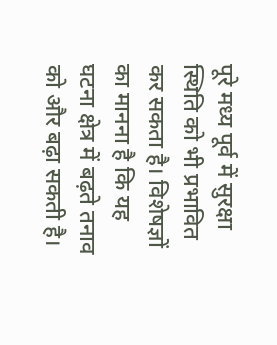पूरे मध्य पूर्व में सुरक्षा स्थिति को भी प्रभावित कर सकता है। विशेषज्ञों का मानना है कि यह घटना क्षेत्र में बढ़ते तनाव को और बढ़ा सकती है।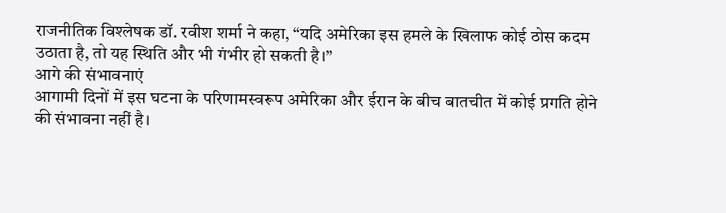राजनीतिक विश्लेषक डॉ. रवीश शर्मा ने कहा, “यदि अमेरिका इस हमले के खिलाफ कोई ठोस कदम उठाता है, तो यह स्थिति और भी गंभीर हो सकती है।”
आगे की संभावनाएं
आगामी दिनों में इस घटना के परिणामस्वरूप अमेरिका और ईरान के बीच बातचीत में कोई प्रगति होने की संभावना नहीं है।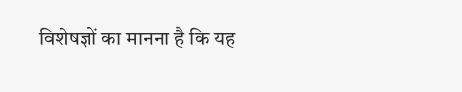विशेषज्ञों का मानना है कि यह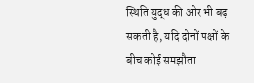स्थिति युद्ध की ओर भी बढ़ सकती है, यदि दोनों पक्षों के बीच कोई समझौता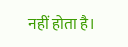नहीं होता है।